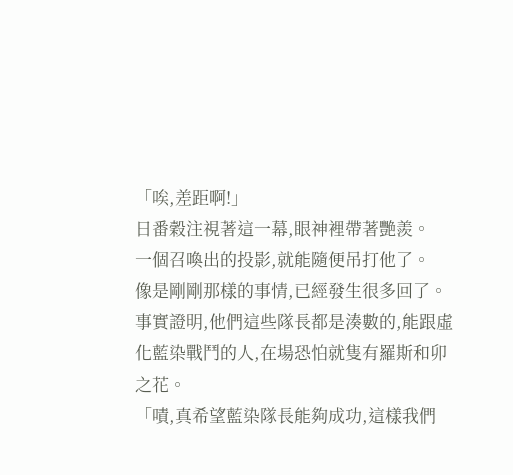「唉,差距啊!」
日番穀注視著這一幕,眼神裡帶著艷羨。
一個召喚出的投影,就能隨便吊打他了。
像是剛剛那樣的事情,已經發生很多回了。
事實證明,他們這些隊長都是湊數的,能跟虛化藍染戰鬥的人,在場恐怕就隻有羅斯和卯之花。
「嘖,真希望藍染隊長能夠成功,這樣我們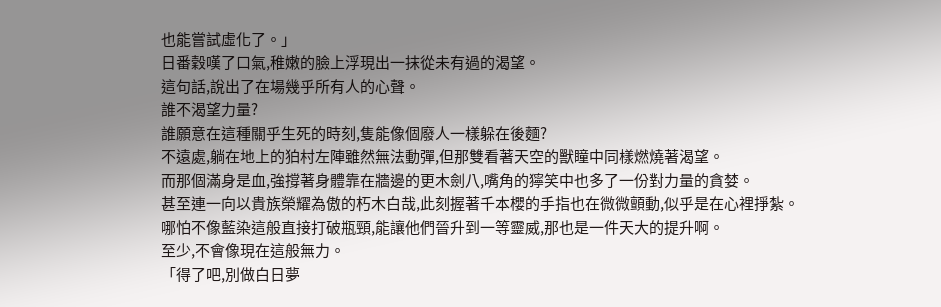也能嘗試虛化了。」
日番穀嘆了口氣,稚嫩的臉上浮現出一抹從未有過的渴望。
這句話,說出了在場幾乎所有人的心聲。
誰不渴望力量?
誰願意在這種關乎生死的時刻,隻能像個廢人一樣躲在後麵?
不遠處,躺在地上的狛村左陣雖然無法動彈,但那雙看著天空的獸瞳中同樣燃燒著渴望。
而那個滿身是血,強撐著身體靠在牆邊的更木劍八,嘴角的獰笑中也多了一份對力量的貪婪。
甚至連一向以貴族榮耀為傲的朽木白哉,此刻握著千本櫻的手指也在微微顫動,似乎是在心裡掙紮。
哪怕不像藍染這般直接打破瓶頸,能讓他們晉升到一等靈威,那也是一件天大的提升啊。
至少,不會像現在這般無力。
「得了吧,別做白日夢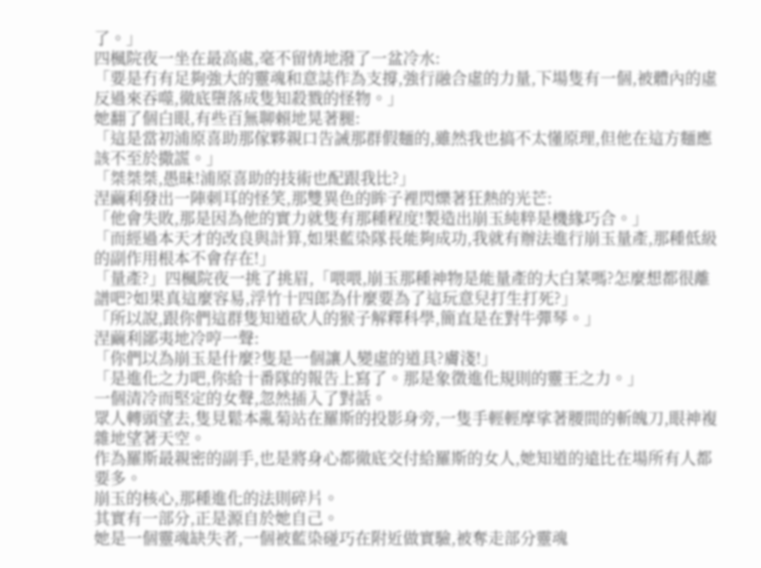了。」
四楓院夜一坐在最高處,毫不留情地潑了一盆冷水:
「要是冇有足夠強大的靈魂和意誌作為支撐,強行融合虛的力量,下場隻有一個,被體內的虛反過來吞噬,徹底墮落成隻知殺戮的怪物。」
她翻了個白眼,有些百無聊賴地晃著腿:
「這是當初浦原喜助那傢夥親口告誡那群假麵的,雖然我也搞不太懂原理,但他在這方麵應該不至於撒謊。」
「桀桀桀,愚昧!浦原喜助的技術也配跟我比?」
涅繭利發出一陣刺耳的怪笑,那雙異色的眸子裡閃爍著狂熱的光芒:
「他會失敗,那是因為他的實力就隻有那種程度!製造出崩玉純粹是機緣巧合。」
「而經過本天才的改良與計算,如果藍染隊長能夠成功,我就有辦法進行崩玉量產,那種低級的副作用根本不會存在!」
「量產?」四楓院夜一挑了挑眉,「喂喂,崩玉那種神物是能量產的大白菜嗎?怎麼想都很離譜吧?如果真這麼容易,浮竹十四郎為什麼要為了這玩意兒打生打死?」
「所以說,跟你們這群隻知道砍人的猴子解釋科學,簡直是在對牛彈琴。」
涅繭利鄙夷地冷哼一聲:
「你們以為崩玉是什麼?隻是一個讓人變虛的道具?膚淺!」
「是進化之力吧,你給十番隊的報告上寫了。那是象徵進化規則的靈王之力。」
一個清冷而堅定的女聲,忽然插入了對話。
眾人轉頭望去,隻見鬆本亂菊站在羅斯的投影身旁,一隻手輕輕摩挲著腰間的斬魄刀,眼神複雜地望著天空。
作為羅斯最親密的副手,也是將身心都徹底交付給羅斯的女人,她知道的遠比在場所有人都要多。
崩玉的核心,那種進化的法則碎片。
其實有一部分,正是源自於她自己。
她是一個靈魂缺失者,一個被藍染碰巧在附近做實驗,被奪走部分靈魂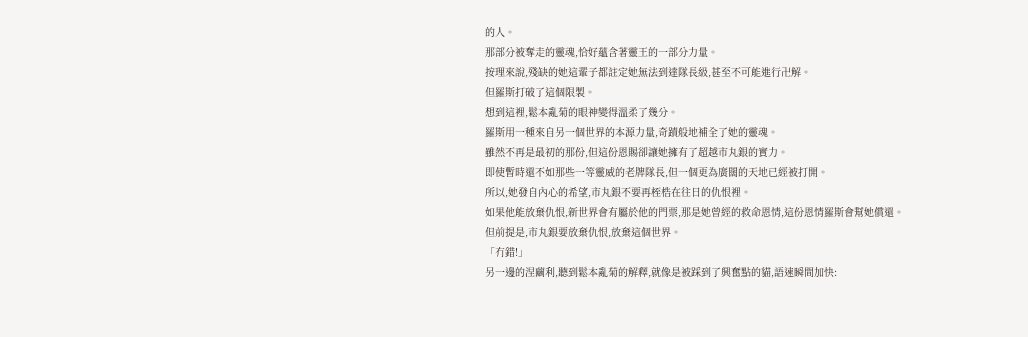的人。
那部分被奪走的靈魂,恰好蘊含著靈王的一部分力量。
按理來說,殘缺的她這輩子都註定她無法到達隊長級,甚至不可能進行卍解。
但羅斯打破了這個限製。
想到這裡,鬆本亂菊的眼神變得溫柔了幾分。
羅斯用一種來自另一個世界的本源力量,奇蹟般地補全了她的靈魂。
雖然不再是最初的那份,但這份恩賜卻讓她擁有了超越市丸銀的實力。
即使暫時還不如那些一等靈威的老牌隊長,但一個更為廣闊的天地已經被打開。
所以,她發自內心的希望,市丸銀不要再桎梏在往日的仇恨裡。
如果他能放棄仇恨,新世界會有屬於他的門票,那是她曾經的救命恩情,這份恩情羅斯會幫她償還。
但前提是,市丸銀要放棄仇恨,放棄這個世界。
「冇錯!」
另一邊的涅繭利,聽到鬆本亂菊的解釋,就像是被踩到了興奮點的貓,語速瞬間加快: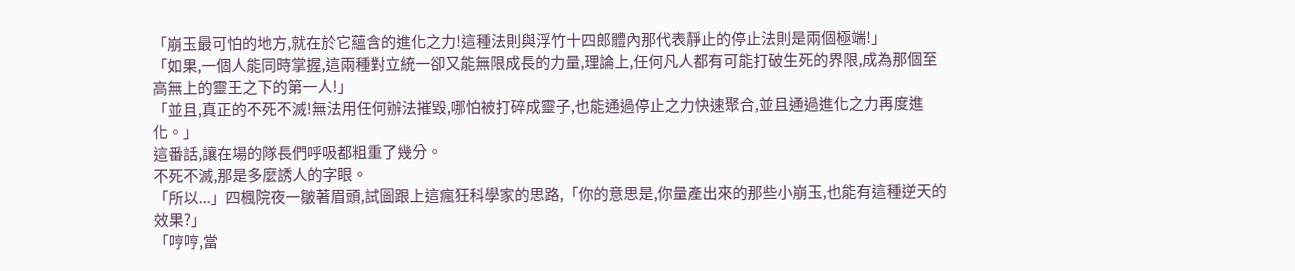「崩玉最可怕的地方,就在於它蘊含的進化之力!這種法則與浮竹十四郎體內那代表靜止的停止法則是兩個極端!」
「如果,一個人能同時掌握,這兩種對立統一卻又能無限成長的力量,理論上,任何凡人都有可能打破生死的界限,成為那個至高無上的靈王之下的第一人!」
「並且,真正的不死不滅!無法用任何辦法摧毀,哪怕被打碎成靈子,也能通過停止之力快速聚合,並且通過進化之力再度進化。」
這番話,讓在場的隊長們呼吸都粗重了幾分。
不死不滅,那是多麼誘人的字眼。
「所以...」四楓院夜一皺著眉頭,試圖跟上這瘋狂科學家的思路,「你的意思是,你量產出來的那些小崩玉,也能有這種逆天的效果?」
「哼哼,當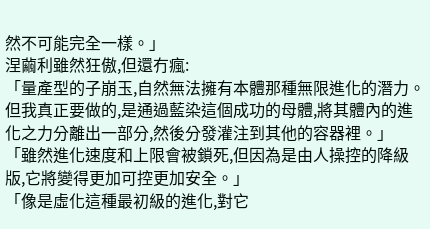然不可能完全一樣。」
涅繭利雖然狂傲,但還冇瘋:
「量產型的子崩玉,自然無法擁有本體那種無限進化的潛力。但我真正要做的,是通過藍染這個成功的母體,將其體內的進化之力分離出一部分,然後分發灌注到其他的容器裡。」
「雖然進化速度和上限會被鎖死,但因為是由人操控的降級版,它將變得更加可控更加安全。」
「像是虛化這種最初級的進化,對它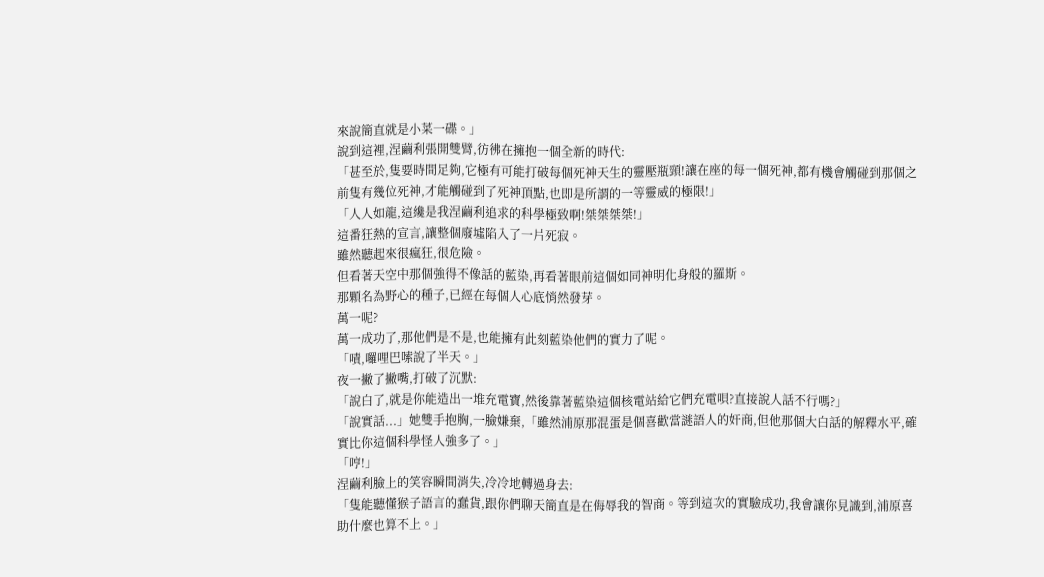來說簡直就是小菜一碟。」
說到這裡,涅繭利張開雙臂,彷彿在擁抱一個全新的時代:
「甚至於,隻要時間足夠,它極有可能打破每個死神天生的靈壓瓶頸!讓在座的每一個死神,都有機會觸碰到那個之前隻有幾位死神,才能觸碰到了死神頂點,也即是所謂的一等靈威的極限!」
「人人如龍,這纔是我涅繭利追求的科學極致啊!桀桀桀桀!」
這番狂熱的宣言,讓整個廢墟陷入了一片死寂。
雖然聽起來很瘋狂,很危險。
但看著天空中那個強得不像話的藍染,再看著眼前這個如同神明化身般的羅斯。
那顆名為野心的種子,已經在每個人心底悄然發芽。
萬一呢?
萬一成功了,那他們是不是,也能擁有此刻藍染他們的實力了呢。
「嘖,囉哩巴嗦說了半天。」
夜一撇了撇嘴,打破了沉默:
「說白了,就是你能造出一堆充電寶,然後靠著藍染這個核電站給它們充電唄?直接說人話不行嗎?」
「說實話...」她雙手抱胸,一臉嫌棄,「雖然浦原那混蛋是個喜歡當謎語人的奸商,但他那個大白話的解釋水平,確實比你這個科學怪人強多了。」
「哼!」
涅繭利臉上的笑容瞬間消失,冷冷地轉過身去:
「隻能聽懂猴子語言的蠢貨,跟你們聊天簡直是在侮辱我的智商。等到這次的實驗成功,我會讓你見識到,浦原喜助什麼也算不上。」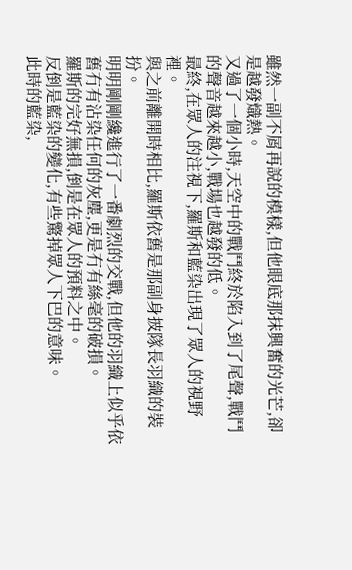雖然一副不屑再說的模樣,但他眼底那抹興奮的光芒,卻是越發熾熱。
又過了一個小時,天空中的戰鬥終於陷入到了尾聲,戰鬥的聲音越來越小,戰場也越發的低。
最終,在眾人的注視下,羅斯和藍染出現了眾人的視野裡。
與之前離開時相比,羅斯依舊是那副身披隊長羽織的裝扮。
明明剛剛纔進行了一番劇烈的交戰,但他的羽織上似乎依舊冇有沾染任何的灰塵,更是冇有絲毫的破損。
羅斯的完好無損,倒是在眾人的預料之中。
反倒是藍染的變化,有些驚掉眾人下巴的意味。
此時的藍染,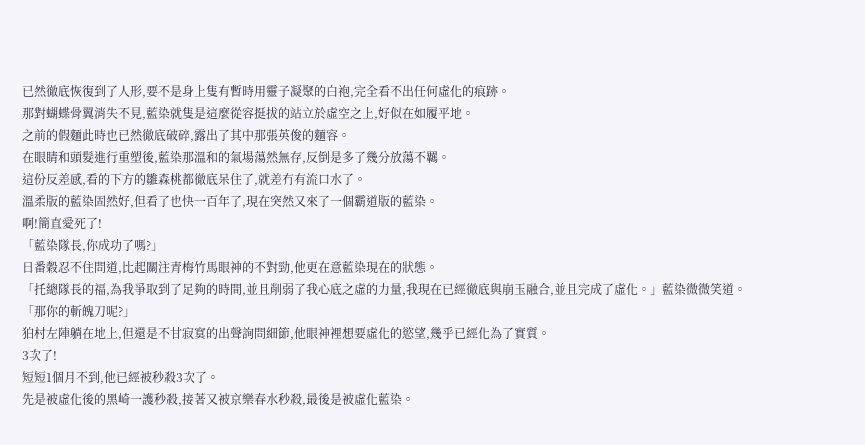已然徹底恢復到了人形,要不是身上隻有暫時用靈子凝聚的白袍,完全看不出任何虛化的痕跡。
那對蝴蝶骨翼消失不見,藍染就隻是這麼從容挺拔的站立於虛空之上,好似在如履平地。
之前的假麵此時也已然徹底破碎,露出了其中那張英俊的麵容。
在眼睛和頭髮進行重塑後,藍染那溫和的氣場蕩然無存,反倒是多了幾分放蕩不羈。
這份反差感,看的下方的雛森桃都徹底呆住了,就差冇有流口水了。
溫柔版的藍染固然好,但看了也快一百年了,現在突然又來了一個霸道版的藍染。
啊!簡直愛死了!
「藍染隊長,你成功了嗎?」
日番穀忍不住問道,比起關注青梅竹馬眼神的不對勁,他更在意藍染現在的狀態。
「托總隊長的福,為我爭取到了足夠的時間,並且削弱了我心底之虛的力量,我現在已經徹底與崩玉融合,並且完成了虛化。」藍染微微笑道。
「那你的斬魄刀呢?」
狛村左陣躺在地上,但還是不甘寂寞的出聲詢問細節,他眼神裡想要虛化的慾望,幾乎已經化為了實質。
3次了!
短短1個月不到,他已經被秒殺3次了。
先是被虛化後的黑崎一護秒殺,接著又被京樂春水秒殺,最後是被虛化藍染。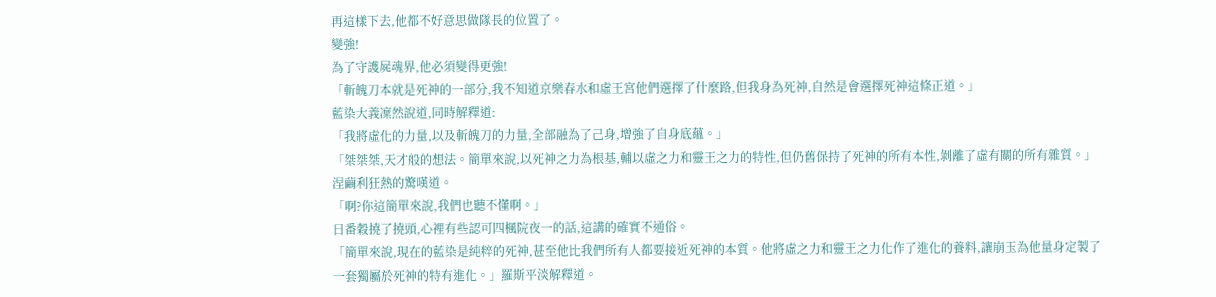再這樣下去,他都不好意思做隊長的位置了。
變強!
為了守護屍魂界,他必須變得更強!
「斬魄刀本就是死神的一部分,我不知道京樂春水和虛王宮他們選擇了什麼路,但我身為死神,自然是會選擇死神這條正道。」
藍染大義凜然說道,同時解釋道:
「我將虛化的力量,以及斬魄刀的力量,全部融為了己身,增強了自身底蘊。」
「桀桀桀,天才般的想法。簡單來說,以死神之力為根基,輔以虛之力和靈王之力的特性,但仍舊保持了死神的所有本性,剝離了虛有關的所有雜質。」涅繭利狂熱的驚嘆道。
「啊?你這簡單來說,我們也聽不懂啊。」
日番穀撓了撓頭,心裡有些認可四楓院夜一的話,這講的確實不通俗。
「簡單來說,現在的藍染是純粹的死神,甚至他比我們所有人都要接近死神的本質。他將虛之力和靈王之力化作了進化的養料,讓崩玉為他量身定製了一套獨屬於死神的特有進化。」羅斯平淡解釋道。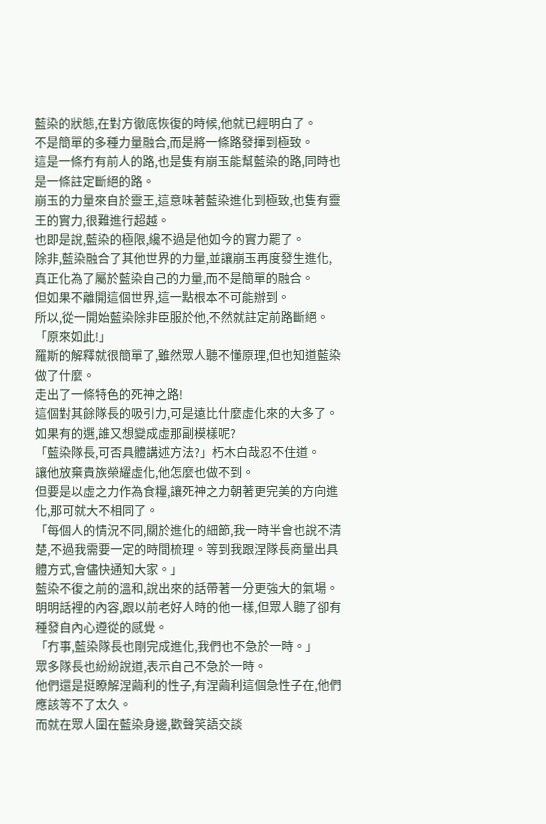藍染的狀態,在對方徹底恢復的時候,他就已經明白了。
不是簡單的多種力量融合,而是將一條路發揮到極致。
這是一條冇有前人的路,也是隻有崩玉能幫藍染的路,同時也是一條註定斷絕的路。
崩玉的力量來自於靈王,這意味著藍染進化到極致,也隻有靈王的實力,很難進行超越。
也即是說,藍染的極限,纔不過是他如今的實力罷了。
除非,藍染融合了其他世界的力量,並讓崩玉再度發生進化,真正化為了屬於藍染自己的力量,而不是簡單的融合。
但如果不離開這個世界,這一點根本不可能辦到。
所以,從一開始藍染除非臣服於他,不然就註定前路斷絕。
「原來如此!」
羅斯的解釋就很簡單了,雖然眾人聽不懂原理,但也知道藍染做了什麼。
走出了一條特色的死神之路!
這個對其餘隊長的吸引力,可是遠比什麼虛化來的大多了。
如果有的選,誰又想變成虛那副模樣呢?
「藍染隊長,可否具體講述方法?」朽木白哉忍不住道。
讓他放棄貴族榮耀虛化,他怎麼也做不到。
但要是以虛之力作為食糧,讓死神之力朝著更完美的方向進化,那可就大不相同了。
「每個人的情況不同,關於進化的細節,我一時半會也說不清楚,不過我需要一定的時間梳理。等到我跟涅隊長商量出具體方式,會儘快通知大家。」
藍染不復之前的溫和,說出來的話帶著一分更強大的氣場。
明明話裡的內容,跟以前老好人時的他一樣,但眾人聽了卻有種發自內心遵從的感覺。
「冇事,藍染隊長也剛完成進化,我們也不急於一時。」
眾多隊長也紛紛說道,表示自己不急於一時。
他們還是挺瞭解涅繭利的性子,有涅繭利這個急性子在,他們應該等不了太久。
而就在眾人圍在藍染身邊,歡聲笑語交談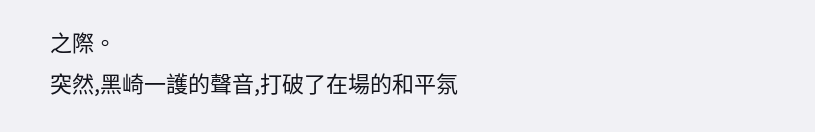之際。
突然,黑崎一護的聲音,打破了在場的和平氛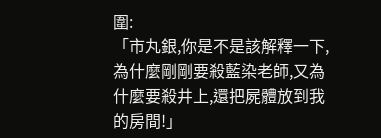圍:
「市丸銀,你是不是該解釋一下,為什麼剛剛要殺藍染老師,又為什麼要殺井上,還把屍體放到我的房間!」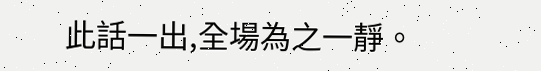此話一出,全場為之一靜。